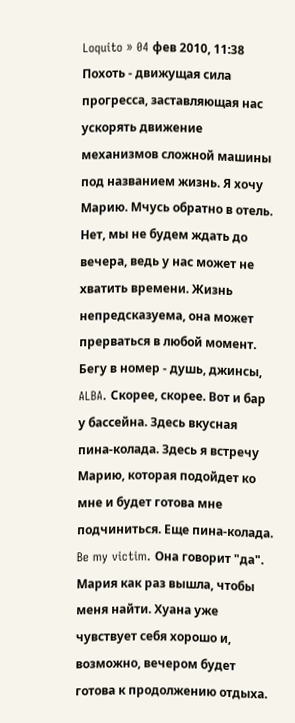Loquito » 04 фев 2010, 11:38
Похоть - движущая сила прогресса, заставляющая нас ускорять движение механизмов сложной машины под названием жизнь. Я хочу Марию. Мчусь обратно в отель. Нет, мы не будем ждать до вечера, ведь у нас может не хватить времени. Жизнь непредсказуема, она может прерваться в любой момент.
Бегу в номер - душь, джинсы, ALBA. Скорее, скорее. Вот и бар у бассейна. Здесь вкусная пина-колада. Здесь я встречу Марию, которая подойдет ко мне и будет готова мне подчиниться. Еще пина-колада. Be my victim. Она говорит "да".
Мария как раз вышла, чтобы меня найти. Хуана уже чувствует себя хорошо и, возможно, вечером будет готова к продолжению отдыха.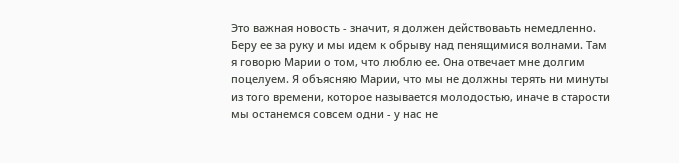Это важная новость - значит, я должен действоваьть немедленно. Беру ее за руку и мы идем к обрыву над пенящимися волнами. Там я говорю Марии о том, что люблю ее. Она отвечает мне долгим поцелуем. Я объясняю Марии, что мы не должны терять ни минуты из того времени, которое называется молодостью, иначе в старости мы останемся совсем одни - у нас не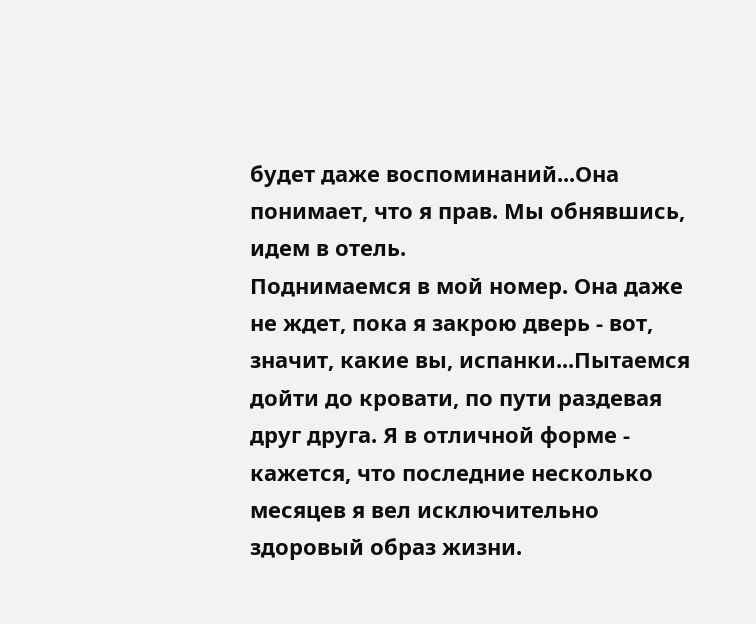будет даже воспоминаний...Она понимает, что я прав. Мы обнявшись, идем в отель.
Поднимаемся в мой номер. Она даже не ждет, пока я закрою дверь - вот, значит, какие вы, испанки...Пытаемся дойти до кровати, по пути раздевая друг друга. Я в отличной форме - кажется, что последние несколько месяцев я вел исключительно здоровый образ жизни.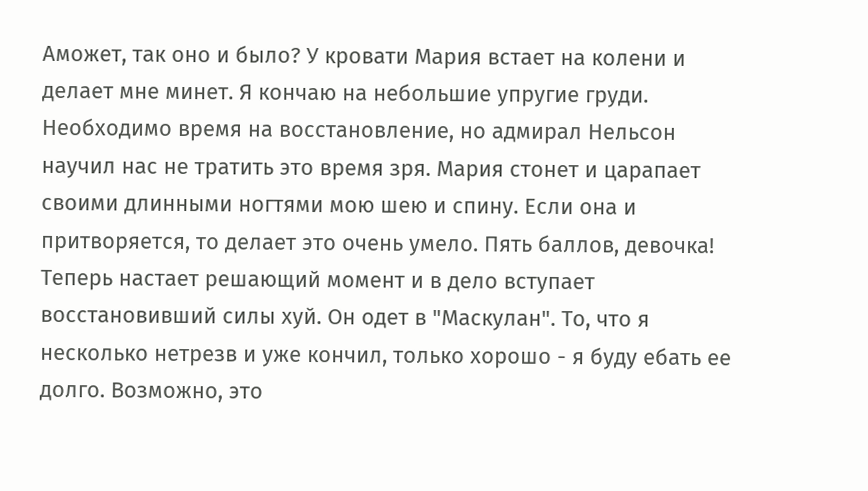Аможет, так оно и было? У кровати Мария встает на колени и делает мне минет. Я кончаю на небольшие упругие груди. Необходимо время на восстановление, но адмирал Нельсон научил нас не тратить это время зря. Мария стонет и царапает своими длинными ногтями мою шею и спину. Если она и притворяется, то делает это очень умело. Пять баллов, девочка! Теперь настает решающий момент и в дело вступает восстановивший силы хуй. Он одет в "Маскулан". То, что я несколько нетрезв и уже кончил, только хорошо - я буду ебать ее долго. Возможно, это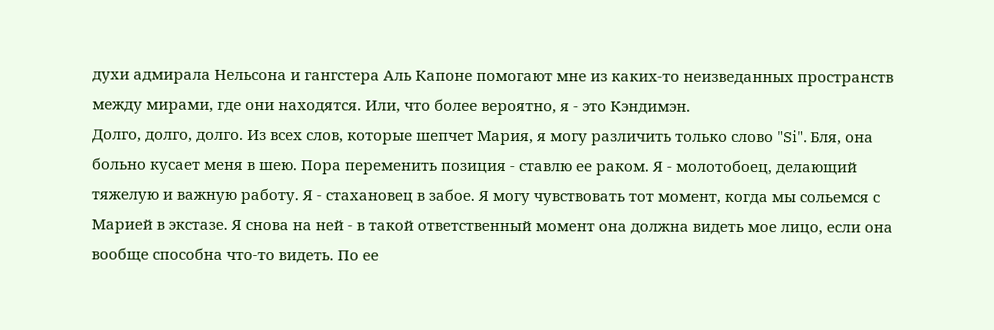духи адмирала Нельсона и гангстера Аль Капоне помогают мне из каких-то неизведанных пространств между мирами, где они находятся. Или, что более вероятно, я - это Кэндимэн.
Долго, долго, долго. Из всех слов, которые шепчет Мария, я могу различить только слово "Si". Бля, она больно кусает меня в шею. Пора переменить позиция - ставлю ее раком. Я - молотобоец, делающий тяжелую и важную работу. Я - стахановец в забое. Я могу чувствовать тот момент, когда мы сольемся с Марией в экстазе. Я снова на ней - в такой ответственный момент она должна видеть мое лицо, если она вообще способна что-то видеть. По ее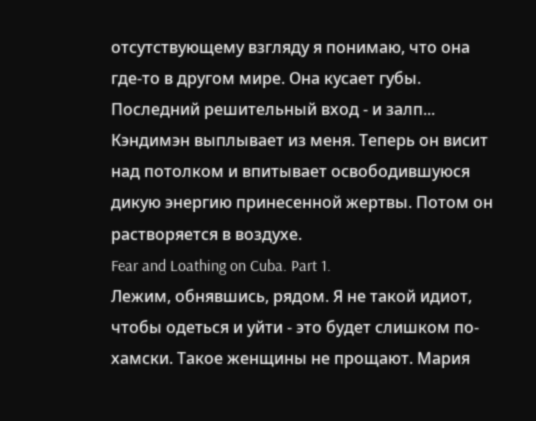отсутствующему взгляду я понимаю, что она где-то в другом мире. Она кусает губы. Последний решительный вход - и залп...
Кэндимэн выплывает из меня. Теперь он висит над потолком и впитывает освободившуюся дикую энергию принесенной жертвы. Потом он растворяется в воздухе.
Fear and Loathing on Cuba. Part 1.
Лежим, обнявшись, рядом. Я не такой идиот, чтобы одеться и уйти - это будет слишком по-хамски. Такое женщины не прощают. Мария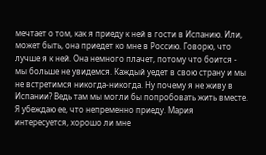мечтает о том, как я приеду к ней в гости в Испанию. Или, может быть, она приедет ко мне в Россию. Говорю, что лучше я к ней. Она немного плачет, потому что боится - мы больше не увидемся. Каждый уедет в свою страну и мы не встретимся никогда-никогда. Ну почему я не живу в Испании? Ведь там мы могли бы попробовать жить вместе. Я убеждаю ее, что непременно приеду. Мария интересуется, хорошо ли мне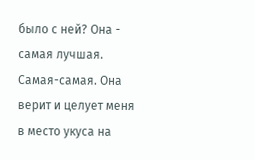было с ней? Она - самая лучшая. Самая-самая. Она верит и целует меня в место укуса на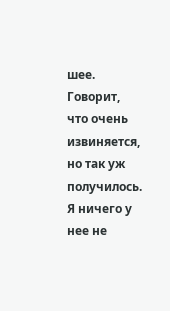шее. Говорит, что очень извиняется, но так уж получилось. Я ничего у нее не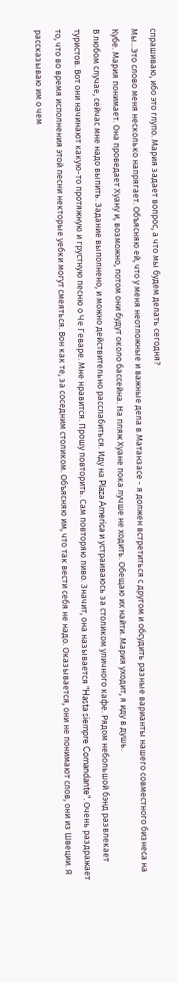спрашиваю, ибо это глупо. Мария задает вопрос, а что мы будем делать сегодня?
Мы...Это слово меня несколько напрягает. Объясняю ей, что у меня неотложные и важные дела в Матанзасе - я должен встретиться с другом и обсудить разные варианты нашего совместного бизнеса на Кубе. Мария понимает. Она проведает Хуану и, возможно, потом они будут около бассейна. На пляж Хуане пока лучше не ходить. Обещаю их найти. Мария уходит, я иду в душь.
В любом случае, сейчас мне надо выпить. Задание выполнено, и можно действительно расслабиться. Иду на Plaza America и устраиваюсь за столиком уличного кафе. Рядом небольшой бэнд развлекает туристов. Вот они начинают какую-то протяжную и грустную песню о Че Геваре. Мне нравится. Прошу повторить. Сам повторяю пиво. Значит, она называется "Hasta siempre Comandante". Очень раздражает то, что во время исполнения этой песни некторые уебки могут смеяться. Вон как те, за соседним столиком. Объясняю им, что так вести себя не надо. Оказывается, они не понимают слов, они из Швеции. Я рассказываю им о чем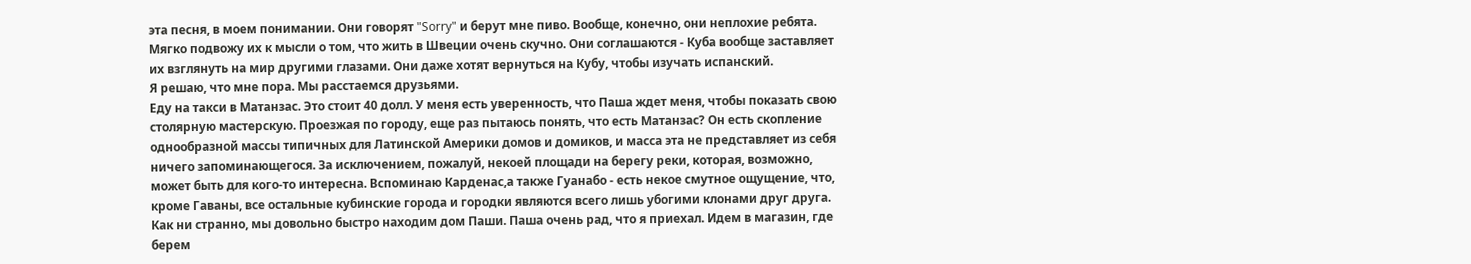эта песня, в моем понимании. Они говорят "Sorry" и берут мне пиво. Вообще, конечно, они неплохие ребята. Мягко подвожу их к мысли о том, что жить в Швеции очень скучно. Они соглашаются - Куба вообще заставляет их взглянуть на мир другими глазами. Они даже хотят вернуться на Кубу, чтобы изучать испанский.
Я решаю, что мне пора. Мы расстаемся друзьями.
Еду на такси в Матанзас. Это стоит 40 долл. У меня есть уверенность, что Паша ждет меня, чтобы показать свою столярную мастерскую. Проезжая по городу, еще раз пытаюсь понять, что есть Матанзас? Он есть скопление однообразной массы типичных для Латинской Америки домов и домиков, и масса эта не представляет из себя ничего запоминающегося. За исключением, пожалуй, некоей площади на берегу реки, которая, возможно, может быть для кого-то интересна. Вспоминаю Карденас,а также Гуанабо - есть некое смутное ощущение, что, кроме Гаваны, все остальные кубинские города и городки являются всего лишь убогими клонами друг друга.
Как ни странно, мы довольно быстро находим дом Паши. Паша очень рад, что я приехал. Идем в магазин, где берем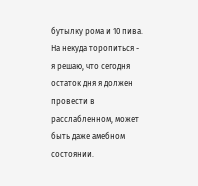бутылку рома и 10 пива. На некуда торопиться - я решаю, что сегодня остаток дня я должен провести в расслабленном, может быть даже амебном состоянии.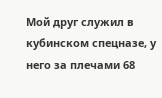Мой друг служил в кубинском спецназе, у него за плечами 68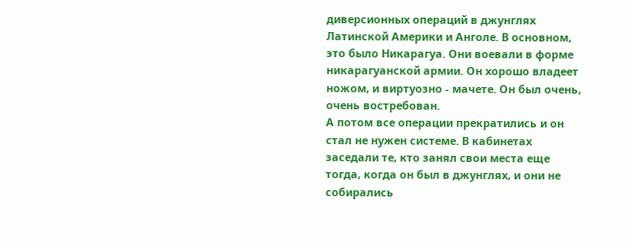диверсионных операций в джунглях Латинской Америки и Анголе. В основном, это было Никарагуа. Они воевали в форме никарагуанской армии. Он хорошо владеет ножом, и виртуозно - мачете. Он был очень, очень востребован.
А потом все операции прекратились и он стал не нужен системе. В кабинетах заседали те, кто занял свои места еще тогда, когда он был в джунглях, и они не собирались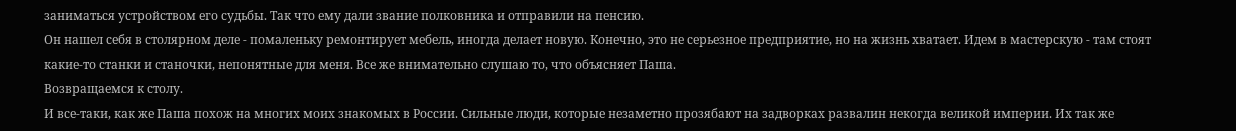заниматься устройством его судьбы. Так что ему дали звание полковника и отправили на пенсию.
Он нашел себя в столярном деле - помаленьку ремонтирует мебель, иногда делает новую. Конечно, это не серьезное предприятие, но на жизнь хватает. Идем в мастерскую - там стоят какие-то станки и станочки, непонятные для меня. Все же внимательно слушаю то, что объясняет Паша.
Возвращаемся к столу.
И все-таки, как же Паша похож на многих моих знакомых в России. Сильные люди, которые незаметно прозябают на задворках развалин некогда великой империи. Их так же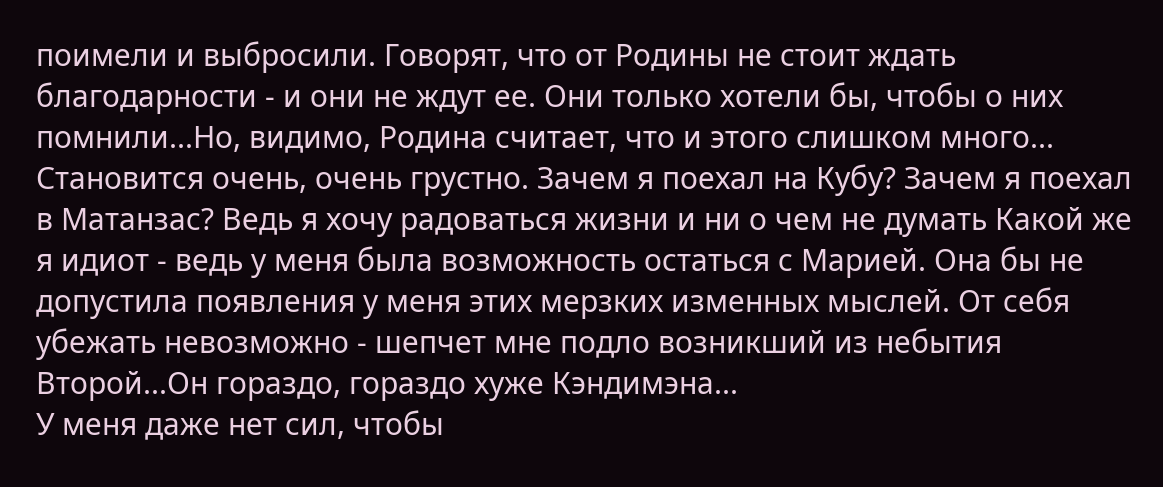поимели и выбросили. Говорят, что от Родины не стоит ждать благодарности - и они не ждут ее. Они только хотели бы, чтобы о них помнили...Но, видимо, Родина считает, что и этого слишком много...
Становится очень, очень грустно. Зачем я поехал на Кубу? Зачем я поехал в Матанзас? Ведь я хочу радоваться жизни и ни о чем не думать Какой же я идиот - ведь у меня была возможность остаться с Марией. Она бы не допустила появления у меня этих мерзких изменных мыслей. От себя убежать невозможно - шепчет мне подло возникший из небытия Второй...Он гораздо, гораздо хуже Кэндимэна...
У меня даже нет сил, чтобы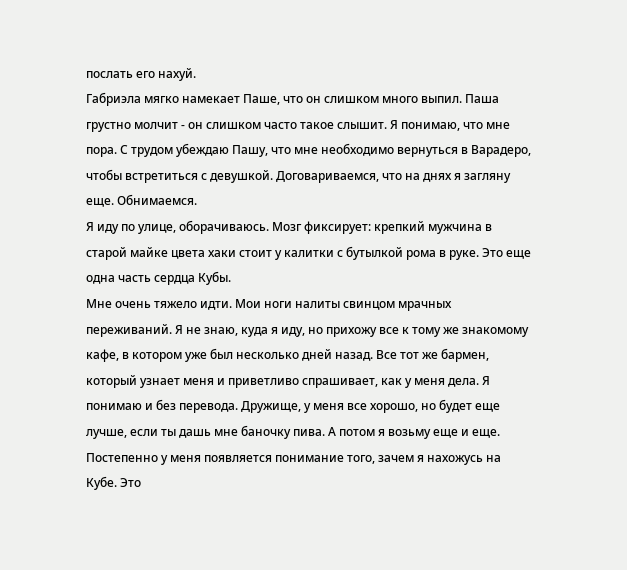послать его нахуй.
Габриэла мягко намекает Паше, что он слишком много выпил. Паша грустно молчит - он слишком часто такое слышит. Я понимаю, что мне пора. С трудом убеждаю Пашу, что мне необходимо вернуться в Варадеро, чтобы встретиться с девушкой. Договариваемся, что на днях я загляну еще. Обнимаемся.
Я иду по улице, оборачиваюсь. Мозг фиксирует: крепкий мужчина в старой майке цвета хаки стоит у калитки с бутылкой рома в руке. Это еще одна часть сердца Кубы.
Мне очень тяжело идти. Мои ноги налиты свинцом мрачных переживаний. Я не знаю, куда я иду, но прихожу все к тому же знакомому кафе, в котором уже был несколько дней назад. Все тот же бармен, который узнает меня и приветливо спрашивает, как у меня дела. Я понимаю и без перевода. Дружище, у меня все хорошо, но будет еще лучше, если ты дашь мне баночку пива. А потом я возьму еще и еще.
Постепенно у меня появляется понимание того, зачем я нахожусь на Кубе. Это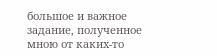большое и важное задание, полученное мною от каких-то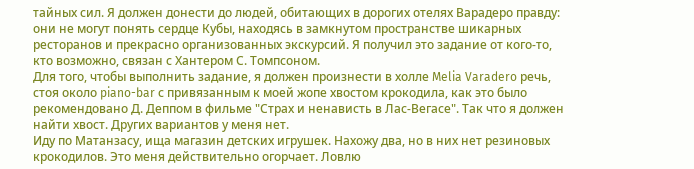тайных сил. Я должен донести до людей, обитающих в дорогих отелях Варадеро правду: они не могут понять сердце Кубы, находясь в замкнутом пространстве шикарных ресторанов и прекрасно организованных экскурсий. Я получил это задание от кого-то, кто возможно, связан с Хантером С. Томпсоном.
Для того, чтобы выполнить задание, я должен произнести в холле Melia Varadero речь, стоя около piano-bar с привязанным к моей жопе хвостом крокодила, как это было рекомендовано Д. Деппом в фильме "Страх и ненависть в Лас-Вегасе". Так что я должен найти хвост. Других вариантов у меня нет.
Иду по Матанзасу, ища магазин детских игрушек. Нахожу два, но в них нет резиновых крокодилов. Это меня действительно огорчает. Ловлю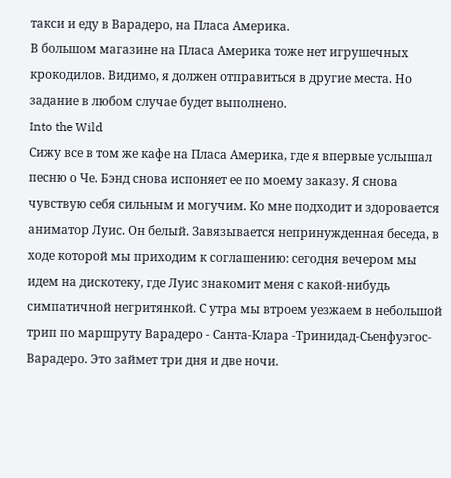такси и еду в Варадеро, на Пласа Америка.
В большом магазине на Пласа Америка тоже нет игрушечных крокодилов. Видимо, я должен отправиться в другие места. Но задание в любом случае будет выполнено.
Into the Wild
Сижу все в том же кафе на Пласа Америка, где я впервые услышал песню о Че. Бэнд снова испоняет ее по моему заказу. Я снова чувствую себя сильным и могучим. Ко мне подходит и здоровается аниматор Луис. Он белый. Завязывается непринужденная беседа, в ходе которой мы приходим к соглашению: сегодня вечером мы идем на дискотеку, где Луис знакомит меня с какой-нибудь симпатичной негритянкой. С утра мы втроем уезжаем в небольшой трип по маршруту Варадеро - Санта-Клара -Тринидад-Сьенфуэгос-Варадеро. Это займет три дня и две ночи.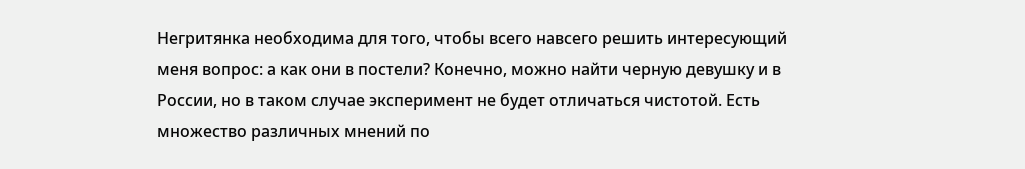Негритянка необходима для того, чтобы всего навсего решить интересующий меня вопрос: а как они в постели? Конечно, можно найти черную девушку и в России, но в таком случае эксперимент не будет отличаться чистотой. Есть множество различных мнений по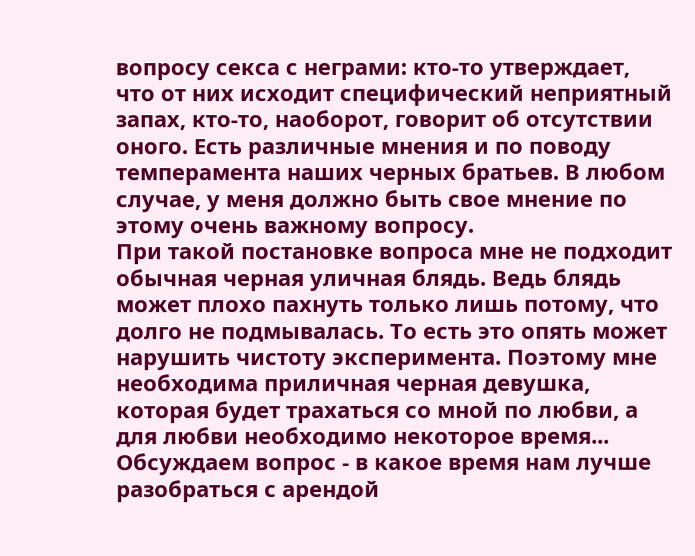вопросу секса с неграми: кто-то утверждает, что от них исходит специфический неприятный запах, кто-то, наоборот, говорит об отсутствии оного. Есть различные мнения и по поводу темперамента наших черных братьев. В любом случае, у меня должно быть свое мнение по этому очень важному вопросу.
При такой постановке вопроса мне не подходит обычная черная уличная блядь. Ведь блядь может плохо пахнуть только лишь потому, что долго не подмывалась. То есть это опять может нарушить чистоту эксперимента. Поэтому мне необходима приличная черная девушка, которая будет трахаться со мной по любви, а для любви необходимо некоторое время...
Обсуждаем вопрос - в какое время нам лучше разобраться с арендой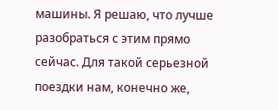машины. Я решаю, что лучше разобраться с этим прямо сейчас. Для такой серьезной поездки нам, конечно же,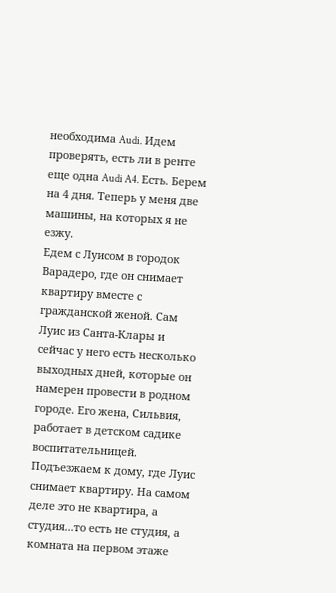необходима Audi. Идем проверять, есть ли в ренте еще одна Audi A4. Есть. Берем на 4 дня. Теперь у меня две машины, на которых я не езжу.
Едем с Луисом в городок Варадеро, где он снимает квартиру вместе с гражданской женой. Сам Луис из Санта-Клары и сейчас у него есть несколько выходных дней, которые он намерен провести в родном городе. Его жена, Сильвия, работает в детском садике воспитательницей.
Подъезжаем к дому, где Луис снимает квартиру. На самом деле это не квартира, а студия...то есть не студия, а комната на первом этаже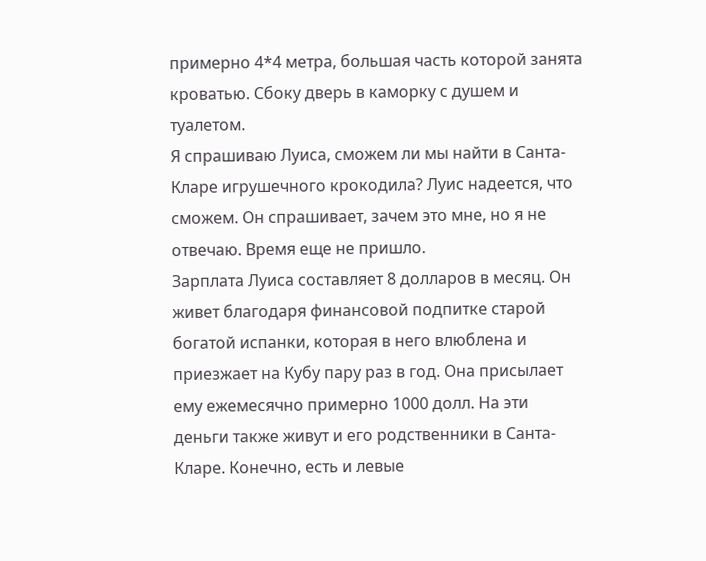примерно 4*4 метра, большая часть которой занята кроватью. Сбоку дверь в каморку с душем и туалетом.
Я спрашиваю Луиса, сможем ли мы найти в Санта-Кларе игрушечного крокодила? Луис надеется, что сможем. Он спрашивает, зачем это мне, но я не отвечаю. Время еще не пришло.
Зарплата Луиса составляет 8 долларов в месяц. Он живет благодаря финансовой подпитке старой богатой испанки, которая в него влюблена и приезжает на Кубу пару раз в год. Она присылает ему ежемесячно примерно 1000 долл. На эти деньги также живут и его родственники в Санта-Кларе. Конечно, есть и левые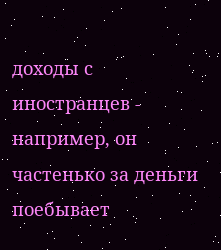доходы с иностранцев - например, он частенько за деньги поебывает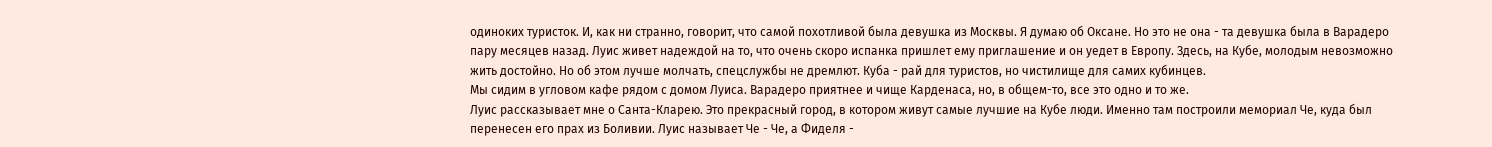одиноких туристок. И, как ни странно, говорит, что самой похотливой была девушка из Москвы. Я думаю об Оксане. Но это не она - та девушка была в Варадеро пару месяцев назад. Луис живет надеждой на то, что очень скоро испанка пришлет ему приглашение и он уедет в Европу. Здесь, на Кубе, молодым невозможно жить достойно. Но об этом лучше молчать, спецслужбы не дремлют. Куба - рай для туристов, но чистилище для самих кубинцев.
Мы сидим в угловом кафе рядом с домом Луиса. Варадеро приятнее и чище Карденаса, но, в общем-то, все это одно и то же.
Луис рассказывает мне о Санта-Кларею. Это прекрасный город, в котором живут самые лучшие на Кубе люди. Именно там построили мемориал Че, куда был перенесен его прах из Боливии. Луис называет Че - Че, а Фиделя -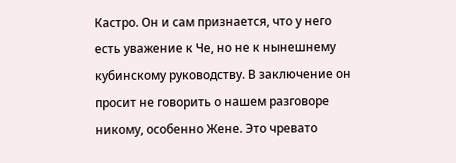Кастро. Он и сам признается, что у него есть уважение к Че, но не к нынешнему кубинскому руководству. В заключение он просит не говорить о нашем разговоре никому, особенно Жене. Это чревато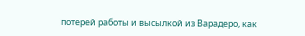потерей работы и высылкой из Варадеро, как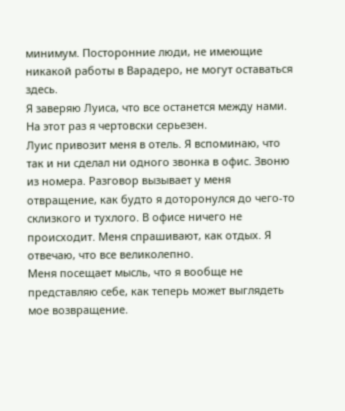минимум. Посторонние люди, не имеющие никакой работы в Варадеро, не могут оставаться здесь.
Я заверяю Луиса, что все останется между нами. На этот раз я чертовски серьезен.
Луис привозит меня в отель. Я вспоминаю, что так и ни сделал ни одного звонка в офис. Звоню из номера. Разговор вызывает у меня отвращение, как будто я доторонулся до чего-то склизкого и тухлого. В офисе ничего не происходит. Меня спрашивают, как отдых. Я отвечаю, что все великолепно.
Меня посещает мысль, что я вообще не представляю себе, как теперь может выглядеть мое возвращение.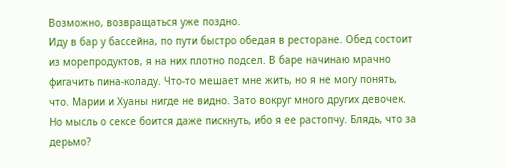Возможно, возвращаться уже поздно.
Иду в бар у бассейна, по пути быстро обедая в ресторане. Обед состоит из морепродуктов, я на них плотно подсел. В баре начинаю мрачно фигачить пина-коладу. Что-то мешает мне жить, но я не могу понять, что. Марии и Хуаны нигде не видно. Зато вокруг много других девочек. Но мысль о сексе боится даже пискнуть, ибо я ее растопчу. Блядь, что за дерьмо?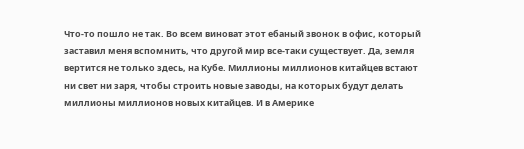Что-то пошло не так. Во всем виноват этот ебаный звонок в офис, который заставил меня вспомнить, что другой мир все-таки существует. Да, земля вертится не только здесь, на Кубе. Миллионы миллионов китайцев встают ни свет ни заря, чтобы строить новые заводы, на которых будут делать миллионы миллионов новых китайцев. И в Америке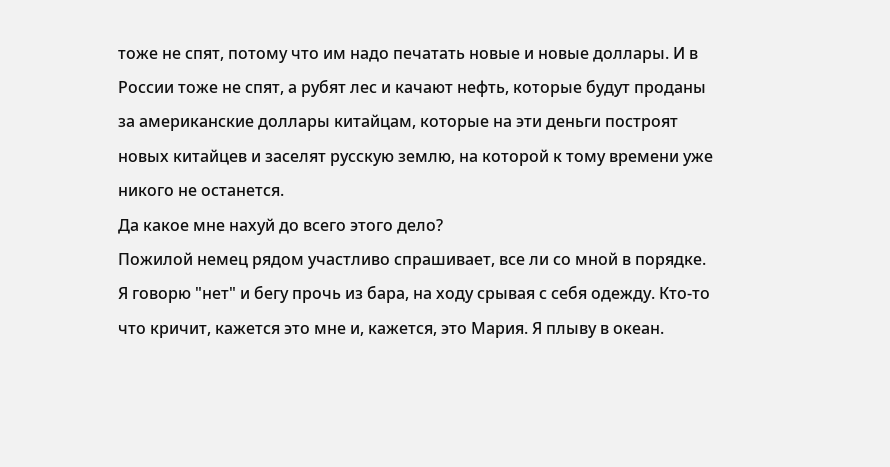тоже не спят, потому что им надо печатать новые и новые доллары. И в России тоже не спят, а рубят лес и качают нефть, которые будут проданы за американские доллары китайцам, которые на эти деньги построят новых китайцев и заселят русскую землю, на которой к тому времени уже никого не останется.
Да какое мне нахуй до всего этого дело?
Пожилой немец рядом участливо спрашивает, все ли со мной в порядке. Я говорю "нет" и бегу прочь из бара, на ходу срывая с себя одежду. Кто-то что кричит, кажется это мне и, кажется, это Мария. Я плыву в океан.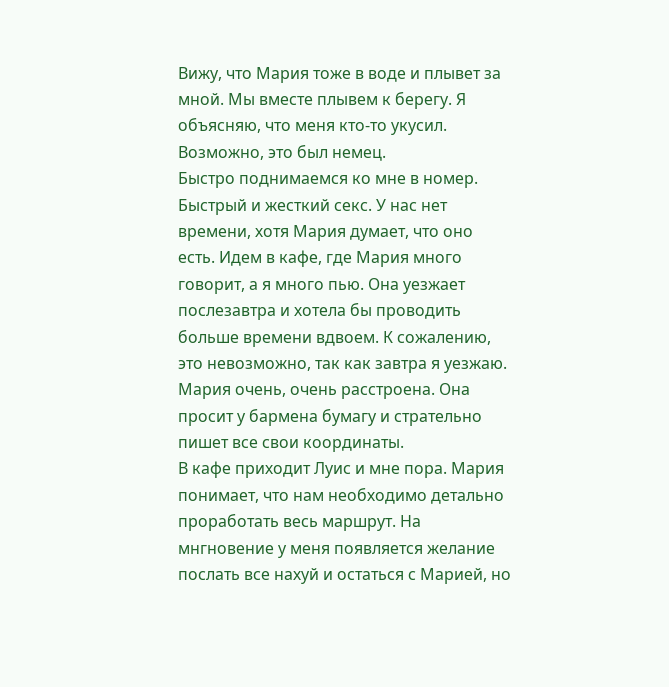Вижу, что Мария тоже в воде и плывет за мной. Мы вместе плывем к берегу. Я объясняю, что меня кто-то укусил. Возможно, это был немец.
Быстро поднимаемся ко мне в номер. Быстрый и жесткий секс. У нас нет времени, хотя Мария думает, что оно есть. Идем в кафе, где Мария много говорит, а я много пью. Она уезжает послезавтра и хотела бы проводить больше времени вдвоем. К сожалению, это невозможно, так как завтра я уезжаю. Мария очень, очень расстроена. Она просит у бармена бумагу и стрательно пишет все свои координаты.
В кафе приходит Луис и мне пора. Мария понимает, что нам необходимо детально проработать весь маршрут. На мнгновение у меня появляется желание послать все нахуй и остаться с Марией, но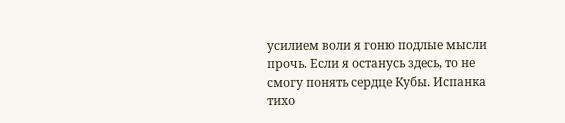усилием воли я гоню подлые мысли прочь. Если я останусь здесь, то не смогу понять сердце Кубы. Испанка тихо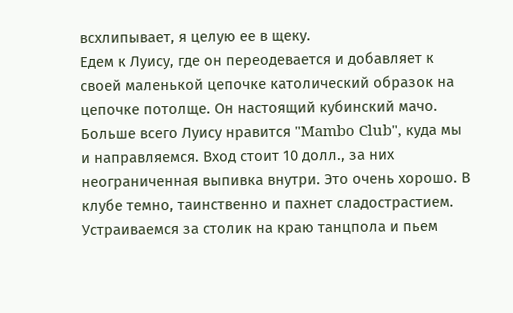всхлипывает, я целую ее в щеку.
Едем к Луису, где он переодевается и добавляет к своей маленькой цепочке католический образок на цепочке потолще. Он настоящий кубинский мачо.
Больше всего Луису нравится "Mambo Club", куда мы и направляемся. Вход стоит 10 долл., за них неограниченная выпивка внутри. Это очень хорошо. В клубе темно, таинственно и пахнет сладострастием. Устраиваемся за столик на краю танцпола и пьем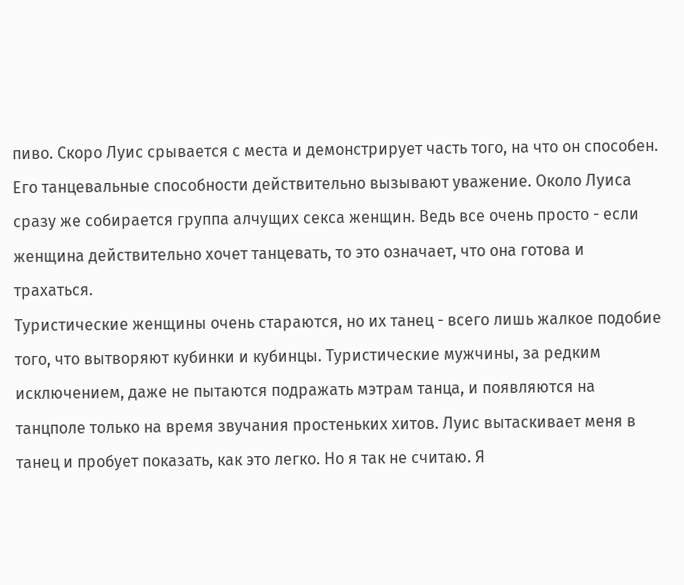пиво. Скоро Луис срывается с места и демонстрирует часть того, на что он способен. Его танцевальные способности действительно вызывают уважение. Около Луиса сразу же собирается группа алчущих секса женщин. Ведь все очень просто - если женщина действительно хочет танцевать, то это означает, что она готова и трахаться.
Туристические женщины очень стараются, но их танец - всего лишь жалкое подобие того, что вытворяют кубинки и кубинцы. Туристические мужчины, за редким исключением, даже не пытаются подражать мэтрам танца, и появляются на танцполе только на время звучания простеньких хитов. Луис вытаскивает меня в танец и пробует показать, как это легко. Но я так не считаю. Я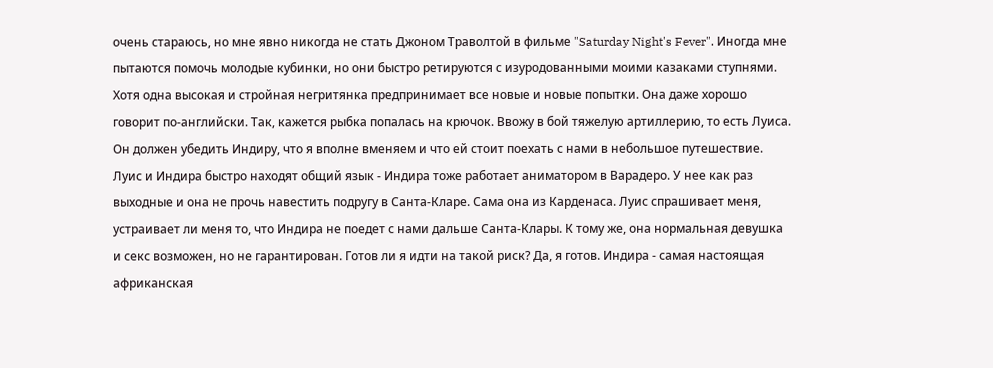очень стараюсь, но мне явно никогда не стать Джоном Траволтой в фильме "Saturday Night's Fever". Иногда мне пытаются помочь молодые кубинки, но они быстро ретируются с изуродованными моими казаками ступнями.
Хотя одна высокая и стройная негритянка предпринимает все новые и новые попытки. Она даже хорошо говорит по-английски. Так, кажется рыбка попалась на крючок. Ввожу в бой тяжелую артиллерию, то есть Луиса. Он должен убедить Индиру, что я вполне вменяем и что ей стоит поехать с нами в небольшое путешествие. Луис и Индира быстро находят общий язык - Индира тоже работает аниматором в Варадеро. У нее как раз выходные и она не прочь навестить подругу в Санта-Кларе. Сама она из Карденаса. Луис спрашивает меня, устраивает ли меня то, что Индира не поедет с нами дальше Санта-Клары. К тому же, она нормальная девушка и секс возможен, но не гарантирован. Готов ли я идти на такой риск? Да, я готов. Индира - самая настоящая африканская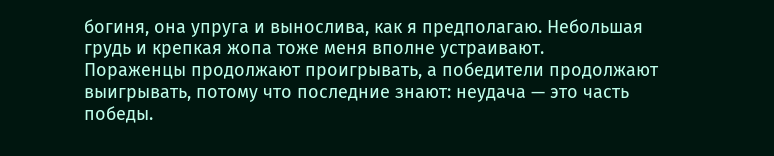богиня, она упруга и вынослива, как я предполагаю. Небольшая грудь и крепкая жопа тоже меня вполне устраивают.
Пораженцы продолжают проигрывать, а победители продолжают выигрывать, потому что последние знают: неудача — это часть победы.